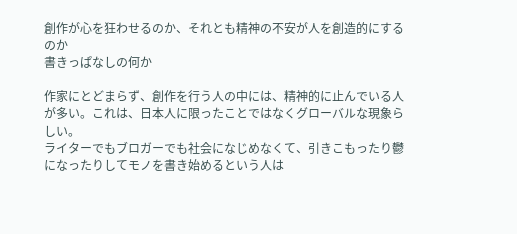創作が心を狂わせるのか、それとも精神の不安が人を創造的にするのか
書きっぱなしの何か

作家にとどまらず、創作を行う人の中には、精神的に止んでいる人が多い。これは、日本人に限ったことではなくグローバルな現象らしい。
ライターでもブロガーでも社会になじめなくて、引きこもったり鬱になったりしてモノを書き始めるという人は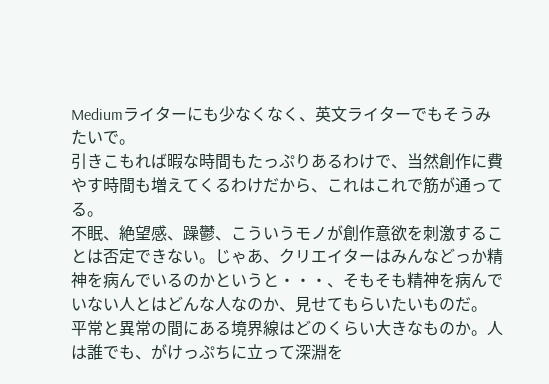Mediumライターにも少なくなく、英文ライターでもそうみたいで。
引きこもれば暇な時間もたっぷりあるわけで、当然創作に費やす時間も増えてくるわけだから、これはこれで筋が通ってる。
不眠、絶望感、躁鬱、こういうモノが創作意欲を刺激することは否定できない。じゃあ、クリエイターはみんなどっか精神を病んでいるのかというと・・・、そもそも精神を病んでいない人とはどんな人なのか、見せてもらいたいものだ。
平常と異常の間にある境界線はどのくらい大きなものか。人は誰でも、がけっぷちに立って深淵を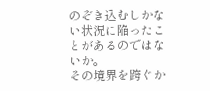のぞき込むしかない状況に陥ったことがあるのではないか。
その境界を跨ぐか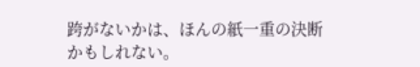跨がないかは、ほんの紙一重の決断かもしれない。